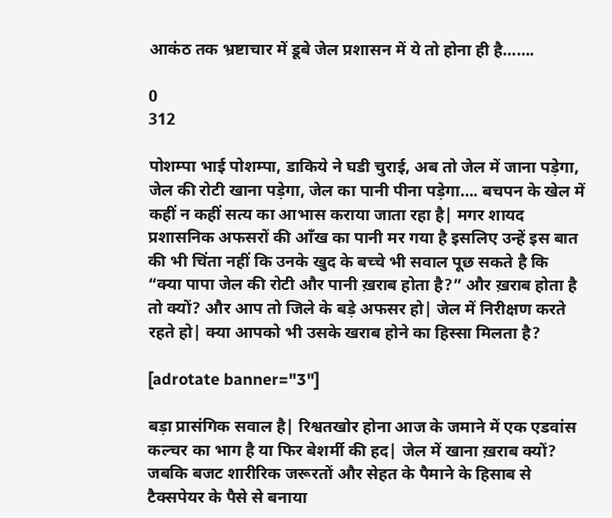आकंठ तक भ्रष्टाचार में डूबे जेल प्रशासन में ये तो होना ही है…….

0
312

पोशम्पा भाई पोशम्पा, डाकिये ने घडी चुराई, अब तो जेल में जाना पड़ेगा, जेल की रोटी खाना पड़ेगा, जेल का पानी पीना पड़ेगा…. बचपन के खेल में कहीं न कहीं सत्य का आभास कराया जाता रहा है| मगर शायद प्रशासनिक अफसरों की आँख का पानी मर गया है इसलिए उन्हें इस बात की भी चिंता नहीं कि उनके खुद के बच्चे भी सवाल पूछ सकते है कि “क्या पापा जेल की रोटी और पानी ख़राब होता है?” और ख़राब होता है तो क्यों? और आप तो जिले के बड़े अफसर हो| जेल में निरीक्षण करते रहते हो| क्या आपको भी उसके खराब होने का हिस्सा मिलता है?

[adrotate banner="3"]

बड़ा प्रासंगिक सवाल है| रिश्वतखोर होना आज के जमाने में एक एडवांस कल्चर का भाग है या फिर बेशर्मी की हद| जेल में खाना ख़राब क्यों? जबकि बजट शारीरिक जरूरतों और सेहत के पैमाने के हिसाब से टैक्सपेयर के पैसे से बनाया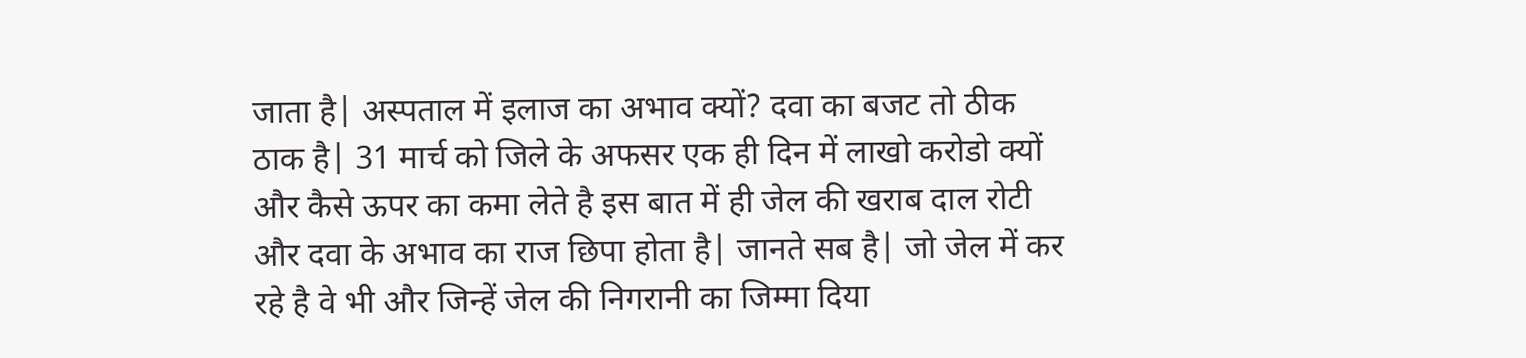जाता है| अस्पताल में इलाज का अभाव क्यों? दवा का बजट तो ठीक ठाक है| 31 मार्च को जिले के अफसर एक ही दिन में लाखो करोडो क्यों और कैसे ऊपर का कमा लेते है इस बात में ही जेल की खराब दाल रोटी और दवा के अभाव का राज छिपा होता है| जानते सब है| जो जेल में कर रहे है वे भी और जिन्हें जेल की निगरानी का जिम्मा दिया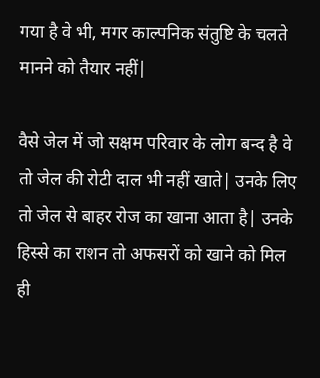गया है वे भी, मगर काल्पनिक संतुष्टि के चलते मानने को तैयार नहीं|

वैसे जेल में जो सक्षम परिवार के लोग बन्द है वे तो जेल की रोटी दाल भी नहीं खाते| उनके लिए तो जेल से बाहर रोज का खाना आता है| उनके हिस्से का राशन तो अफसरों को खाने को मिल ही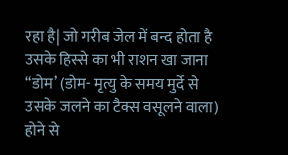रहा है| जो गरीब जेल में बन्द होता है उसके हिस्से का भी राशन खा जाना “डोम’ (डोम- मृत्यु के समय मुर्दे से उसके जलने का टैक्स वसूलने वाला) होने से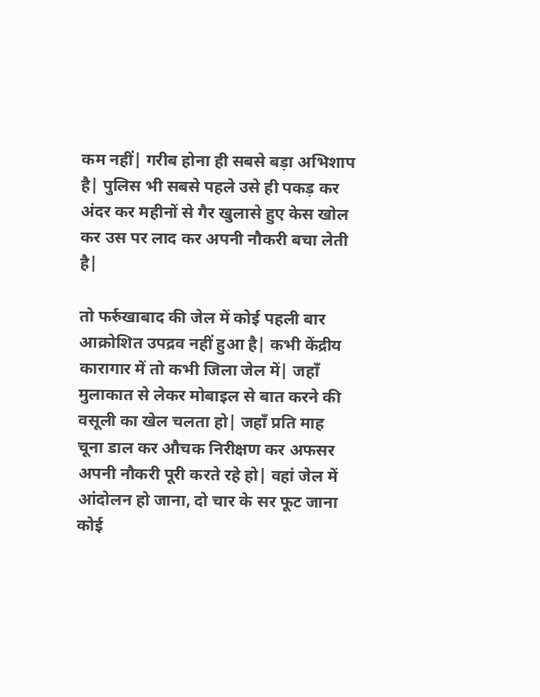कम नहीं| गरीब होना ही सबसे बड़ा अभिशाप है| पुलिस भी सबसे पहले उसे ही पकड़ कर अंदर कर महीनों से गैर खुलासे हुए केस खोल कर उस पर लाद कर अपनी नौकरी बचा लेती है|

तो फर्रुखाबाद की जेल में कोई पहली बार आक्रोशित उपद्रव नहीं हुआ है| कभी केंद्रीय कारागार में तो कभी जिला जेल में| जहाँ मुलाकात से लेकर मोबाइल से बात करने की वसूली का खेल चलता हो| जहाँ प्रति माह चूना डाल कर औचक निरीक्षण कर अफसर अपनी नौकरी पूरी करते रहे हो| वहां जेल में आंदोलन हो जाना, दो चार के सर फूट जाना कोई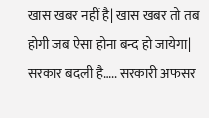खास खबर नहीं है| खास खबर तो तब होगी जब ऐसा होना बन्द हो जायेगा| सरकार बदली है….. सरकारी अफसर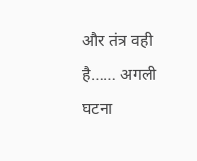और तंत्र वही है…… अगली घटना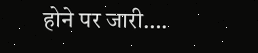होने पर जारी….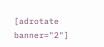[adrotate banner="2"]